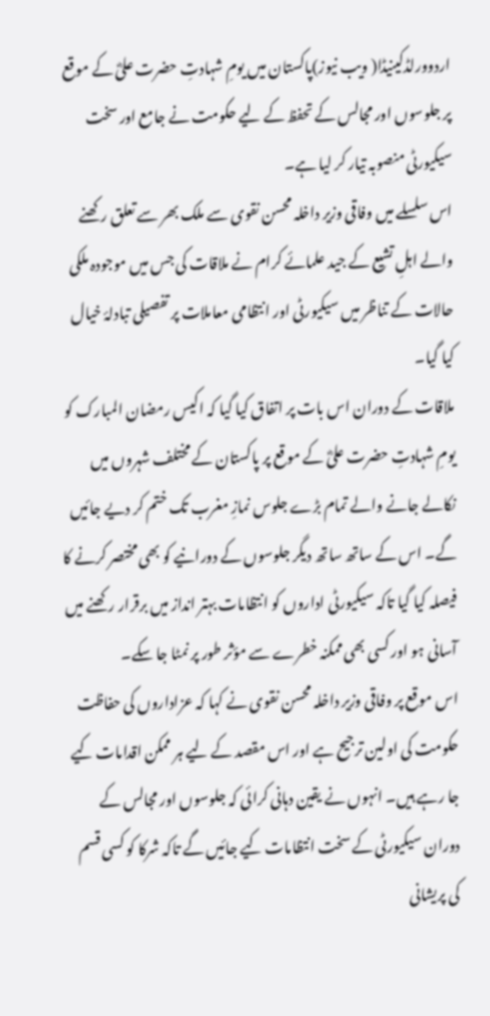اردوورلڈکینیڈا( ویب نیوز)پاکستان میں یومِ شہادتِ حضرت علیؓ کے موقع پر جلوسوں اور مجالس کے تحفظ کے لیے حکومت نے جامع اور سخت سیکیورٹی منصوبہ تیار کر لیا ہے۔
اس سلسلے میں وفاقی وزیر داخلہ محسن نقوی سے ملک بھر سے تعلق رکھنے والے اہلِ تشیع کے جید علمائے کرام نے ملاقات کی جس میں موجودہ ملکی حالات کے تناظر میں سیکیورٹی اور انتظامی معاملات پر تفصیلی تبادلۂ خیال کیا گیا۔
ملاقات کے دوران اس بات پر اتفاق کیا گیا کہ اکیس رمضان المبارک کو یومِ شہادتِ حضرت علیؓ کے موقع پر پاکستان کے مختلف شہروں میں نکالے جانے والے تمام بڑے جلوس نمازِ مغرب تک ختم کر دیے جائیں گے۔ اس کے ساتھ ساتھ دیگر جلوسوں کے دورانیے کو بھی مختصر کرنے کا فیصلہ کیا گیا تاکہ سیکیورٹی اداروں کو انتظامات بہتر انداز میں برقرار رکھنے میں آسانی ہو اور کسی بھی ممکنہ خطرے سے مؤثر طور پر نمٹا جا سکے۔
اس موقع پر وفاقی وزیر داخلہ محسن نقوی نے کہا کہ عزاداروں کی حفاظت حکومت کی اولین ترجیح ہے اور اس مقصد کے لیے ہر ممکن اقدامات کیے جا رہے ہیں۔ انہوں نے یقین دہانی کرائی کہ جلوسوں اور مجالس کے دوران سیکیورٹی کے سخت انتظامات کیے جائیں گے تاکہ شرکا کو کسی قسم کی پریشانی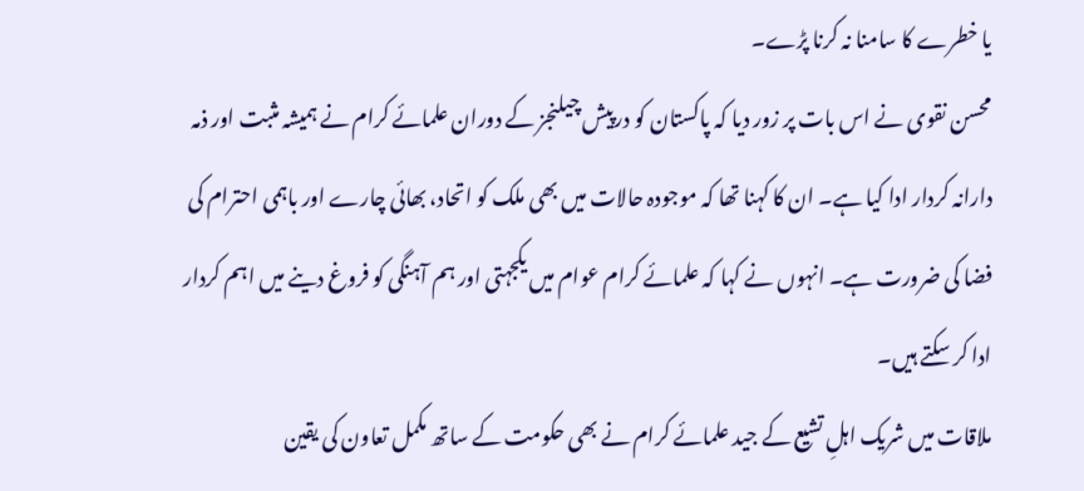یا خطرے کا سامنا نہ کرنا پڑے۔
محسن نقوی نے اس بات پر زور دیا کہ پاکستان کو درپیش چیلنجز کے دوران علمائے کرام نے ہمیشہ مثبت اور ذمہ دارانہ کردار ادا کیا ہے۔ ان کا کہنا تھا کہ موجودہ حالات میں بھی ملک کو اتحاد، بھائی چارے اور باہمی احترام کی فضا کی ضرورت ہے۔ انہوں نے کہا کہ علمائے کرام عوام میں یکجہتی اور ہم آہنگی کو فروغ دینے میں اہم کردار ادا کر سکتے ہیں۔
ملاقات میں شریک اہلِ تشیع کے جید علمائے کرام نے بھی حکومت کے ساتھ مکمل تعاون کی یقین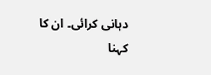دہانی کرائی۔ ان کا کہنا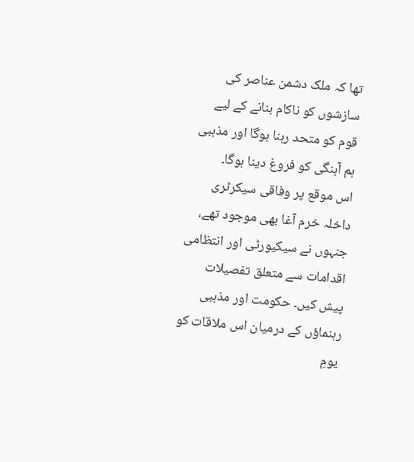تھا کہ ملک دشمن عناصر کی سازشوں کو ناکام بنانے کے لیے قوم کو متحد رہنا ہوگا اور مذہبی ہم آہنگی کو فروغ دینا ہوگا۔
اس موقع پر وفاقی سیکرٹری داخلہ خرم آغا بھی موجود تھے، جنہوں نے سیکیورٹی اور انتظامی اقدامات سے متعلق تفصیلات پیش کیں۔ حکومت اور مذہبی رہنماؤں کے درمیان اس ملاقات کو یومِ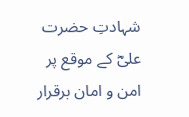شہادتِ حضرت علیؓ کے موقع پر امن و امان برقرار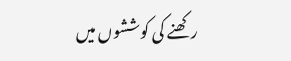رکھنے کی کوششوں میں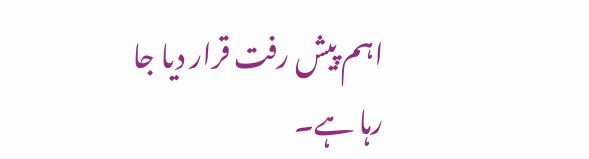اہم پیش رفت قرار دیا جا رہا ہے۔